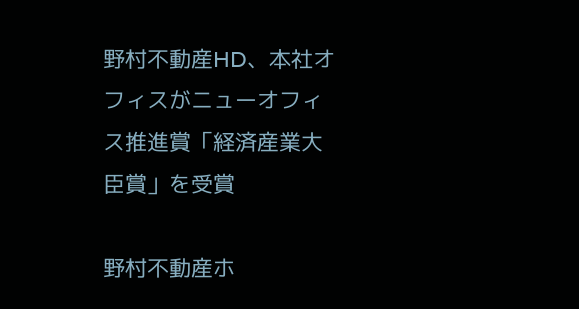野村不動産HD、本社オフィスがニューオフィス推進賞「経済産業大臣賞」を受賞

野村不動産ホ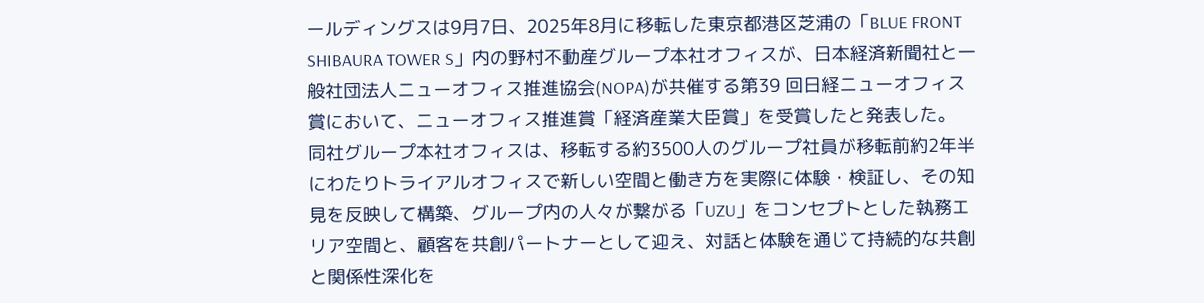ールディングスは9月7日、2025年8月に移転した東京都港区芝浦の「BLUE FRONT SHIBAURA TOWER S」内の野村不動産グループ本社オフィスが、日本経済新聞社と一般社団法人ニューオフィス推進協会(NOPA)が共催する第39 回日経ニューオフィス賞において、ニューオフィス推進賞「経済産業大臣賞」を受賞したと発表した。
同社グループ本社オフィスは、移転する約3500人のグループ社員が移転前約2年半にわたりトライアルオフィスで新しい空間と働き方を実際に体験・検証し、その知見を反映して構築、グループ内の人々が繋がる「UZU」をコンセプトとした執務エリア空間と、顧客を共創パートナーとして迎え、対話と体験を通じて持続的な共創と関係性深化を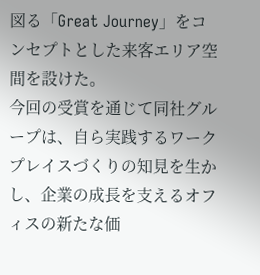図る「Great Journey」をコンセプトとした来客エリア空間を設けた。
今回の受賞を通じて同社グループは、自ら実践するワークプレイスづくりの知見を生かし、企業の成長を支えるオフィスの新たな価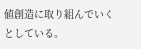値創造に取り組んでいくとしている。